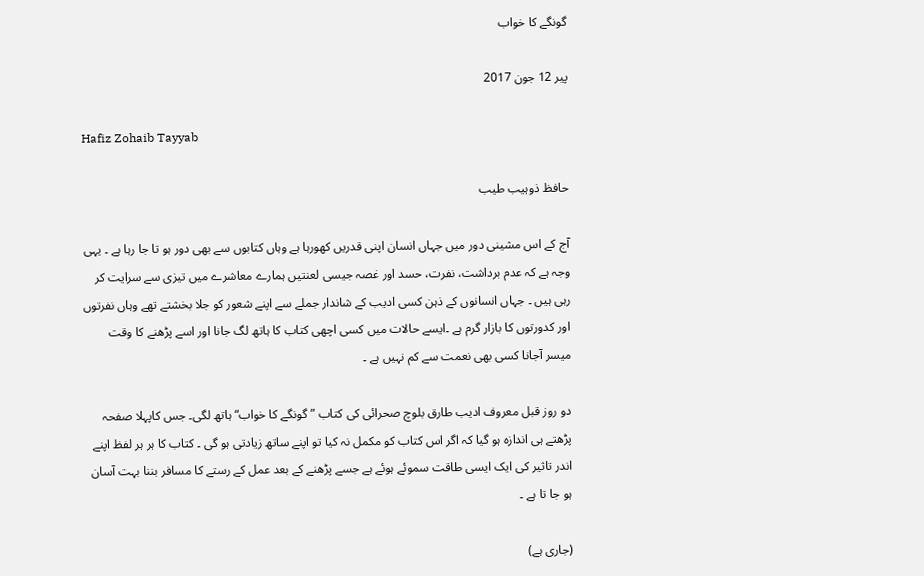گونگے کا خواب

پیر 12 جون 2017

Hafiz Zohaib Tayyab

حافظ ذوہیب طیب

آج کے اس مشینی دور میں جہاں انسان اپنی قدریں کھورہا ہے وہاں کتابوں سے بھی دور ہو تا جا رہا ہے ۔ یہی وجہ ہے کہ عدم برداشت، نفرت، حسد اور غصہ جیسی لعنتیں ہمارے معاشرے میں تیزی سے سرایت کر رہی ہیں ۔ جہاں انسانوں کے ذہن کسی ادیب کے شاندار جملے سے اپنے شعور کو جلا بخشتے تھے وہاں نفرتوں اور کدورتوں کا بازار گرم ہے ۔ایسے حالات میں کسی اچھی کتاب کا ہاتھ لگ جانا اور اسے پڑھنے کا وقت میسر آجانا کسی بھی نعمت سے کم نہیں ہے ۔

دو روز قبل معروف ادیب طارق بلوچ صحرائی کی کتاب ”گونگے کا خواب“ہاتھ لگی۔ جس کاپہلا صفحہ پڑھتے ہی اندازہ ہو گیا کہ اگر اس کتاب کو مکمل نہ کیا تو اپنے ساتھ زیادتی ہو گی ۔ کتاب کا ہر ہر لفظ اپنے اندر تاثیر کی ایک ایسی طاقت سموئے ہوئے ہے جسے پڑھنے کے بعد عمل کے رستے کا مسافر بننا بہت آسان ہو جا تا ہے ۔

(جاری ہے)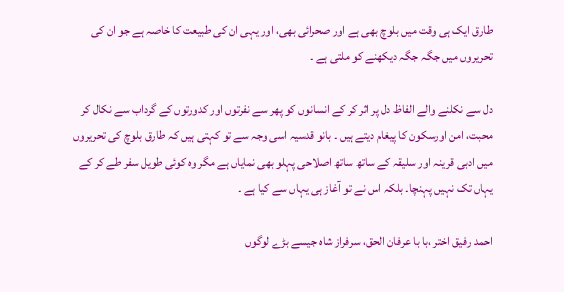طارق ایک ہی وقت میں بلوچ بھی ہے اور صحرائی بھی، اور یہی ان کی طبیعت کا خاصہ ہے جو ان کی تحریروں میں جگہ جگہ دیکھنے کو ملتی ہے ۔

دل سے نکلنے والے الفاظ دل پر اثر کر کے انسانوں کو پھر سے نفرتوں اور کدورتوں کے گرداب سے نکال کر محبت، امن اورسکون کا پیغام دیتے ہیں ۔ بانو قدسیہ اسی وجہ سے تو کہتی ہیں کہ طارق بلوچ کی تحریروں میں ادبی قرینہ اور سلیقہ کے ساتھ ساتھ اصلاحی پہلو بھی نمایاں ہے مگر وہ کوئی طویل سفر طے کر کے یہاں تک نہیں پہنچا۔ بلکہ اس نے تو آغاز ہی یہاں سے کیا ہے ۔

احمد رفیق اختر ،با با عرفان الحق، سرفراز شاہ جیسے بڑے لوگوں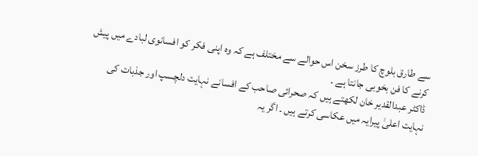سے طارق بلوچ کا طرز سخن اس حوالے سے مختلف ہے کہ وہ اپنی فکر کو افسانوی لبادے میں پیش کرنے کا فن بخوبی جانتا ہے ۔
ڈاکٹر عبدالقدیر خان لکھتے ہیں کہ صحرائی صاحب کے افسانے نہایت دلچسپ اور جذبات کی نہایت اعلیٰ پیرایہ میں عکاسی کرتے ہیں ۔ اگر یہ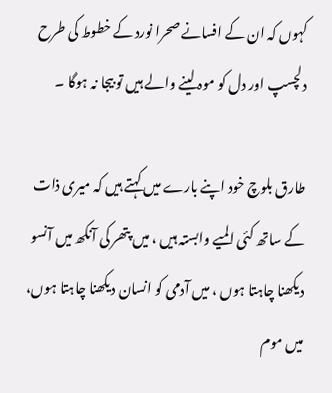کہوں کہ ان کے افسانے صحرا نورد کے خطوط کی طرح دلچسپ اور دل کو موہ لینے والے ہیں تو بیجا نہ ہوگا ۔

طارق بلوچ خود اپنے بارے میں کہتے ہیں کہ میری ذات کے ساتھ کئی المیے وابستہ ہیں ، میں پتھر کی آنکھ میں آنسو دیکھنا چاہتا ہوں ، میں آدمی کو انسان دیکھنا چاہتا ہوں، میں موم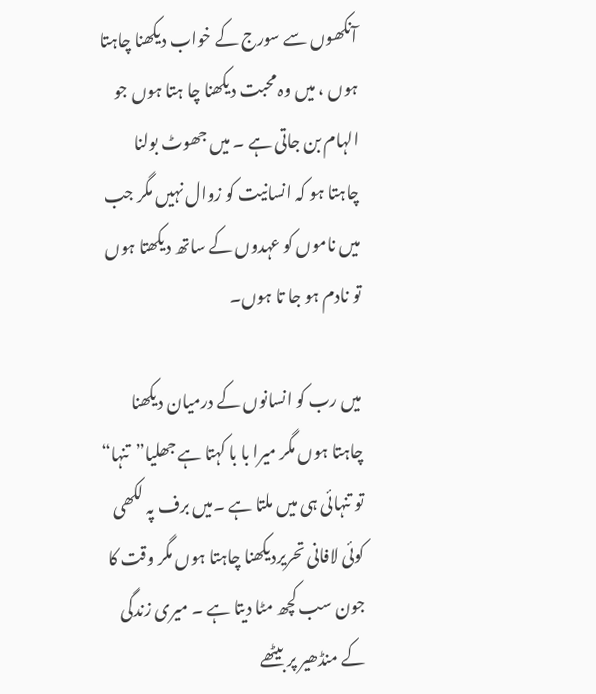آنکھوں سے سورج کے خواب دیکھنا چاہتا ہوں ، میں وہ محبت دیکھنا چا ہتا ہوں جو الہام بن جاتی ہے ۔ میں جھوٹ بولنا چاہتا ہو کہ انسانیت کو زوال نہیں مگر جب میں ناموں کو عہدوں کے ساتھ دیکھتا ہوں تو نادم ہو جا تا ہوں۔

میں رب کو انسانوں کے درمیان دیکھنا چاہتا ہوں مگر میرا با با کہتا ہے جھلیا”تنہا“ تو تنہائی ہی میں ملتا ہے ۔میں برف پہ لکھی کوئی لافانی تحریردیکھنا چاہتا ہوں مگر وقت کا جون سب کچھ مٹا دیتا ہے ۔ میری زندگی کے منڈھیر پر بیٹھے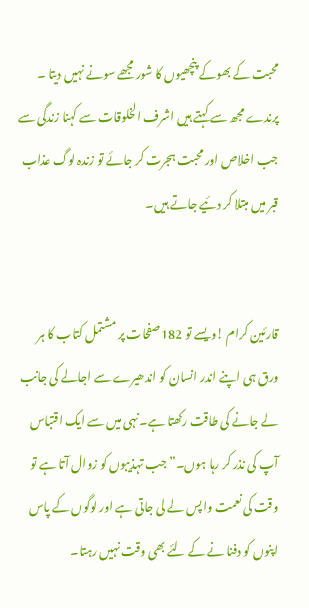محبت کے بھوکے پنچھیوں کا شور مجھے سونے نہیں دیتا ۔ پرندے مجھ سے کہتے ہیں اشرف الخلوقات سے کہنا زندگی سے جب اخلاص اور محبت ہجرت کر جائے تو زندہ لوگ عذاب قبر میں مبتلا کر دئیے جاتے ہیں۔


قارئین کرام !ویسے تو 182صفحات پر مشتمل کتاب کا ہر ورق ہی اپنے اندر انسان کو اندھیرے سے اجالے کی جانب لے جانے کی طاقت رکھتا ہے۔نہی میں سے ایک اقتباس آپ کی نذر کر رہا ہوں۔”جب تہذیبوں کو زوال آتا ہے تو وقت کی نعمت واپس لے لی جاتی ہے اور لوگوں کے پاس اپنوں کو دفنا نے کے لئے بھی وقت نہیں رہتا۔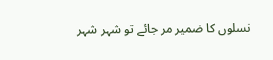نسلوں کا ضمیر مر جائے تو شہر شہر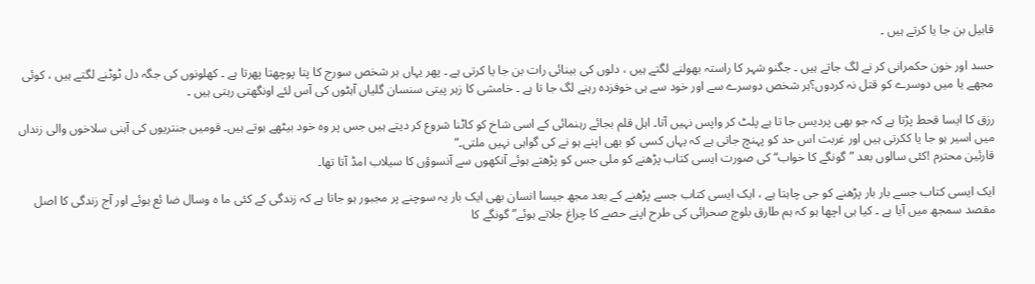قابیل بن جا یا کرتے ہیں ۔

حسد اور خون حکمرانی کر نے لگ جاتے ہیں ۔ جگنو شہر کا راستہ بھولنے لگتے ہیں ، دلوں کی بینائی رات بن جا یا کرتی ہے ۔ پھر یہاں ہر شخص سورج کا پتا پوچھتا پھرتا ہے ۔ کھلونوں کی جگہ دل ٹوٹنے لگتے ہیں ، کوئی مجھے یا میں دوسرے کو قتل نہ کردوں؟ہر شخص دوسرے سے اور خود سے ہی خوفزدہ رہنے لگ جا تا ہے ۔ خامشی کا زہر پیتی سنسان گلیاں آہٹوں کی آس لئے اونگھتی رہتی ہیں ۔

رزق کا ایسا قحط پڑتا ہے کہ جو بھی پردیس جا تا ہے پلٹ کر واپس نہیں آتا۔ اہل قلم بجائے رہنمائی کے اسی شاخ کو کاٹنا شروع کر دیتے ہیں جس پر وہ خود بیٹھے ہوتے ہیں۔ قومیں جنتریوں کی آہنی سلاخوں والی زنداں میں اسیر ہو جا یا ککرتی ہیں اور غربت اس حد کو پہنچ جاتی ہے کہ یہاں کسی کو بھی اپنے ہو نے کی گواہی نہیں ملتی۔“
قارئین محترم !کئی سالوں بعد ”گونگے کا خواب“ کی صورت ایسی کتاب پڑھنے کو ملی جس کو پڑھتے ہوئے آنکھوں سے آنسوؤں کا سیلاب امڈ آتا تھا۔

ایک ایسی کتاب جسے بار بار پڑھنے کو جی چاہتا ہے ، ایک ایسی کتاب جسے پڑھنے کے بعد مجھ جیسا انسان بھی ایک بار یہ سوچنے پر مجبور ہو جاتا ہے کہ زندگی کے کئی ما ہ وسال ضا ئع ہوئے اور آج زندگی کا اصل مقصد سمجھ میں آیا ہے ۔ کیا ہی اچھا ہو کہ ہم طارق بلوچ صحرائی کی طرح اپنے حصے کا چراغ جلاتے ہوئے” گونگے کا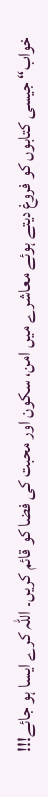خواب“ جیسی کتابوں کو فروغ دیتے ہوئے معاشرے میں امن، سکون اور محبت کی فضا کو قائم کریں۔ اللہ کرے ایسا ہو جائے!!!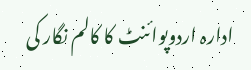ادارہ اردوپوائنٹ کا کالم نگار کی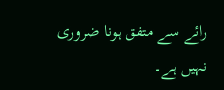رائے سے متفق ہونا ضروری نہیں ہے۔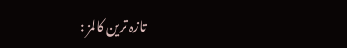تازہ ترین کالمز :